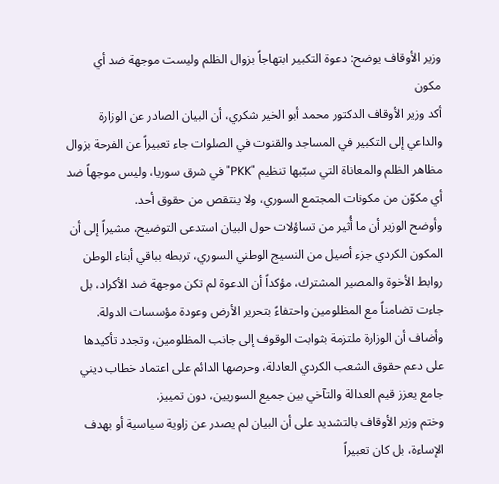وزير الأوقاف يوضح: دعوة التكبير ابتهاجاً بزوال الظلم وليست موجهة ضد أي مكون
أكد وزير الأوقاف الدكتور محمد أبو الخير شكري، أن البيان الصادر عن الوزارة والداعي إلى التكبير في المساجد والقنوت في الصلوات جاء تعبيراً عن الفرحة بزوال مظاهر الظلم والمعاناة التي سبّبها تنظيم "PKK" في شرق سوريا، وليس موجهاً ضد أي مكوّن من مكونات المجتمع السوري، ولا ينتقص من حقوق أحد.
وأوضح الوزير أن ما أُثير من تساؤلات حول البيان استدعى التوضيح، مشيراً إلى أن المكون الكردي جزء أصيل من النسيج الوطني السوري، تربطه بباقي أبناء الوطن روابط الأخوة والمصير المشترك، مؤكداً أن الدعوة لم تكن موجهة ضد الأكراد، بل جاءت تضامناً مع المظلومين واحتفاءً بتحرير الأرض وعودة مؤسسات الدولة.
وأضاف أن الوزارة ملتزمة بثوابت الوقوف إلى جانب المظلومين، وتجدد تأكيدها على دعم حقوق الشعب الكردي العادلة، وحرصها الدائم على اعتماد خطاب ديني جامع يعزز قيم العدالة والتآخي بين جميع السوريين، دون تمييز.
وختم وزير الأوقاف بالتشديد على أن البيان لم يصدر عن زاوية سياسية أو بهدف الإساءة، بل كان تعبيراً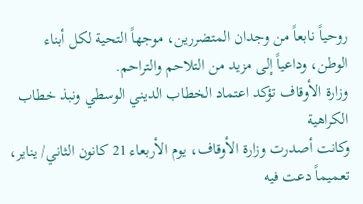روحياً نابعاً من وجدان المتضررين، موجهاً التحية لكل أبناء الوطن، وداعياً إلى مزيد من التلاحم والتراحم.
وزارة الأوقاف تؤكد اعتماد الخطاب الديني الوسطي ونبذ خطاب الكراهية
وكانت أصدرت وزارة الأوقاف، يوم الأربعاء 21 كانون الثاني/ يناير، تعميماً دعت فيه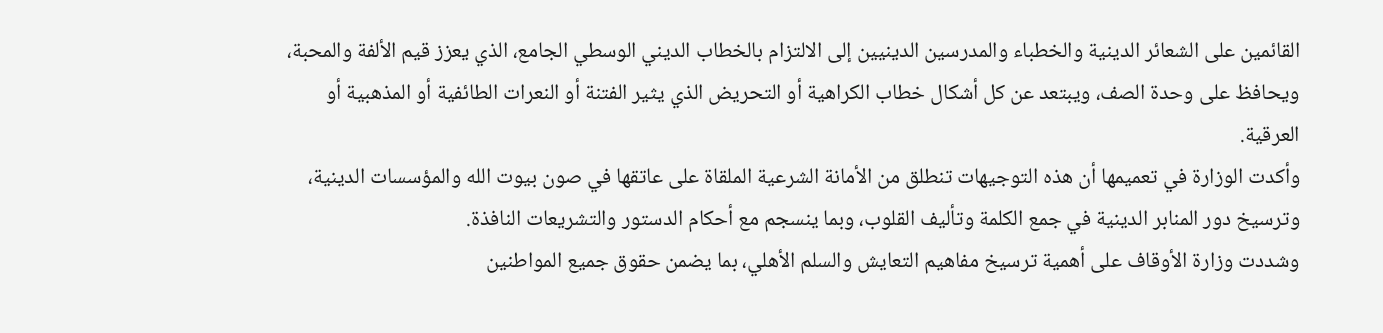القائمين على الشعائر الدينية والخطباء والمدرسين الدينيين إلى الالتزام بالخطاب الديني الوسطي الجامع، الذي يعزز قيم الألفة والمحبة، ويحافظ على وحدة الصف، ويبتعد عن كل أشكال خطاب الكراهية أو التحريض الذي يثير الفتنة أو النعرات الطائفية أو المذهبية أو العرقية.
وأكدت الوزارة في تعميمها أن هذه التوجيهات تنطلق من الأمانة الشرعية الملقاة على عاتقها في صون بيوت الله والمؤسسات الدينية، وترسيخ دور المنابر الدينية في جمع الكلمة وتأليف القلوب، وبما ينسجم مع أحكام الدستور والتشريعات النافذة.
وشددت وزارة الأوقاف على أهمية ترسيخ مفاهيم التعايش والسلم الأهلي، بما يضمن حقوق جميع المواطنين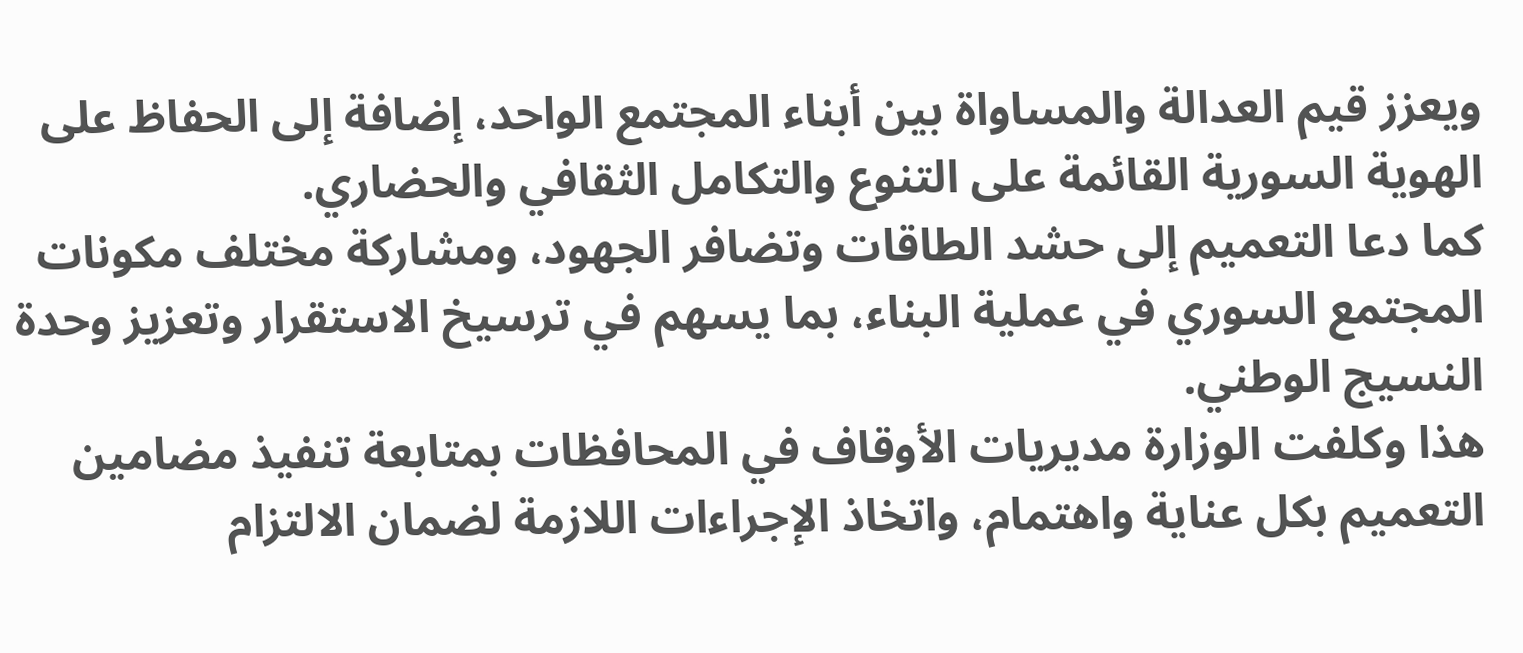ويعزز قيم العدالة والمساواة بين أبناء المجتمع الواحد، إضافة إلى الحفاظ على الهوية السورية القائمة على التنوع والتكامل الثقافي والحضاري.
كما دعا التعميم إلى حشد الطاقات وتضافر الجهود، ومشاركة مختلف مكونات المجتمع السوري في عملية البناء، بما يسهم في ترسيخ الاستقرار وتعزيز وحدة النسيج الوطني.
هذا وكلفت الوزارة مديريات الأوقاف في المحافظات بمتابعة تنفيذ مضامين التعميم بكل عناية واهتمام، واتخاذ الإجراءات اللازمة لضمان الالتزام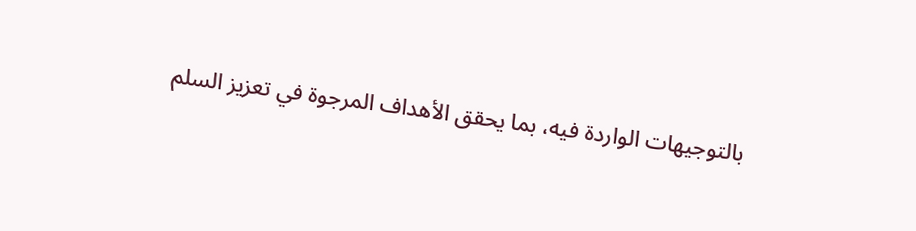بالتوجيهات الواردة فيه، بما يحقق الأهداف المرجوة في تعزيز السلم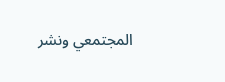المجتمعي ونشر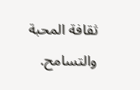ثقافة المحبة والتسامح.